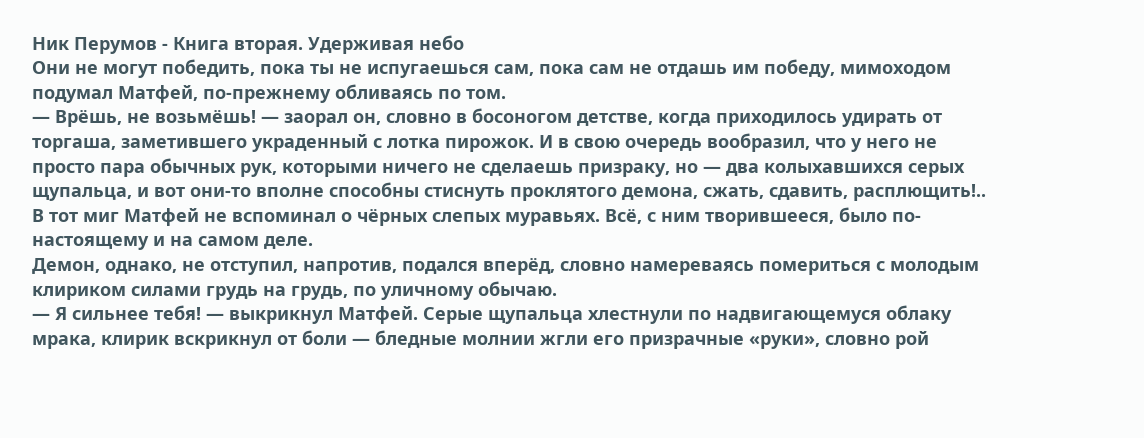Ник Перумов - Книга вторая. Удерживая небо
Они не могут победить, пока ты не испугаешься сам, пока сам не отдашь им победу, мимоходом подумал Матфей, по-прежнему обливаясь по том.
— Врёшь, не возьмёшь! — заорал он, словно в босоногом детстве, когда приходилось удирать от торгаша, заметившего украденный с лотка пирожок. И в свою очередь вообразил, что у него не просто пара обычных рук, которыми ничего не сделаешь призраку, но — два колыхавшихся серых щупальца, и вот они-то вполне способны стиснуть проклятого демона, сжать, сдавить, расплющить!..
В тот миг Матфей не вспоминал о чёрных слепых муравьях. Всё, с ним творившееся, было по-настоящему и на самом деле.
Демон, однако, не отступил, напротив, подался вперёд, словно намереваясь помериться с молодым клириком силами грудь на грудь, по уличному обычаю.
— Я сильнее тебя! — выкрикнул Матфей. Серые щупальца хлестнули по надвигающемуся облаку мрака, клирик вскрикнул от боли — бледные молнии жгли его призрачные «руки», словно рой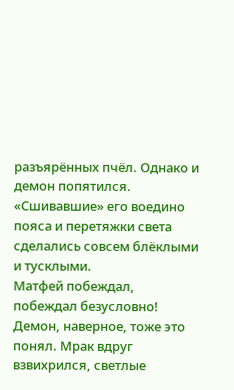разъярённых пчёл. Однако и демон попятился. «Сшивавшие» его воедино пояса и перетяжки света сделались совсем блёклыми и тусклыми.
Матфей побеждал, побеждал безусловно!
Демон, наверное, тоже это понял. Мрак вдруг взвихрился, светлые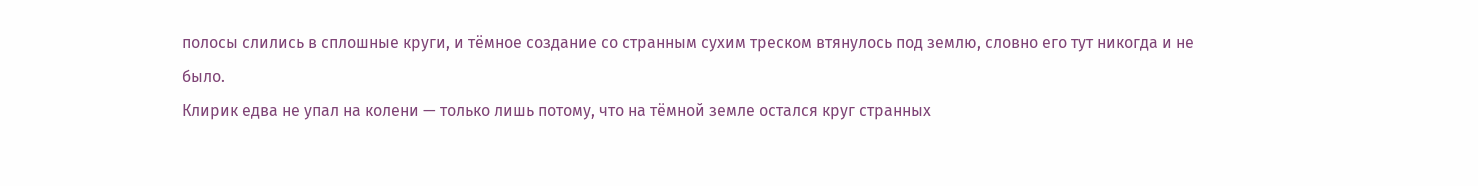полосы слились в сплошные круги, и тёмное создание со странным сухим треском втянулось под землю, словно его тут никогда и не было.
Клирик едва не упал на колени — только лишь потому, что на тёмной земле остался круг странных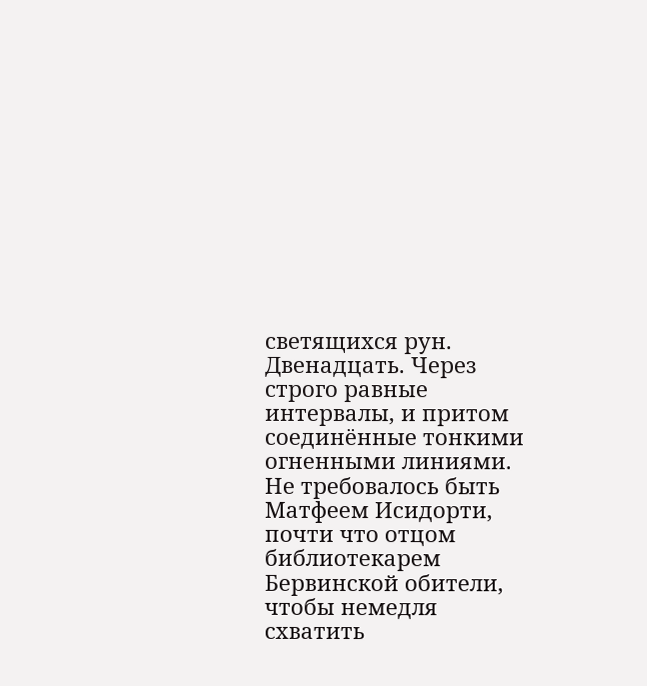светящихся рун.
Двенадцать. Через строго равные интервалы, и притом соединённые тонкими огненными линиями.
Не требовалось быть Матфеем Исидорти, почти что отцом библиотекарем Бервинской обители, чтобы немедля схватить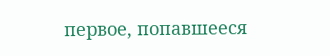первое, попавшееся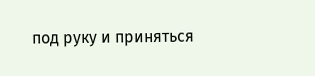под руку и приняться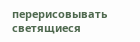перерисовывать светящиеся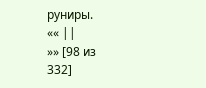руниры.
«« ||
»» [98 из
332]